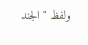ولفظ " الجند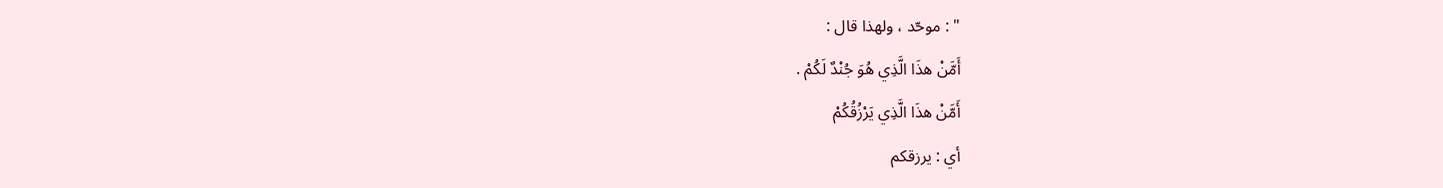" : موحّد ، ولهذا قال :
أَمَّنْ هذَا الَّذِي هُوَ جُنْدٌ لَكُمْ .
أَمَّنْ هذَا الَّذِي يَرْزُقُكُمْ
أي : يرزقكم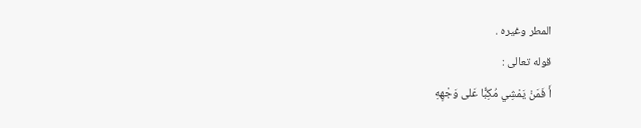المطر وغيره .
قوله تعالى :
أَ فَمَنْ يَمْشِي مُكِبًّا عَلى وَجْهِهِ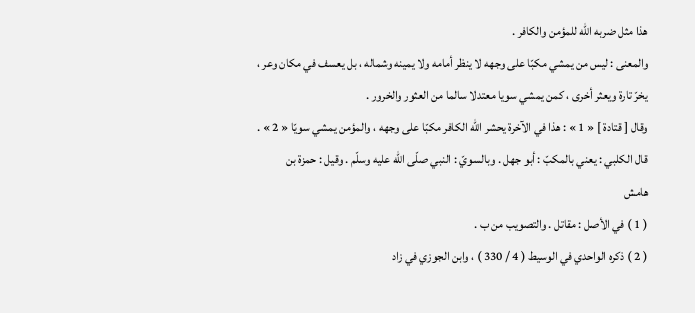هذا مثل ضربه اللّه للمؤمن والكافر .
والمعنى : ليس من يمشي مكبّا على وجهه لا ينظر أمامه ولا يمينه وشماله ، بل يعسف في مكان وعر ، يخرّ تارة ويعثر أخرى ، كمن يمشي سويا معتدلا سالما من العثور والخرور .
وقال [ قتادة ] « 1 » : هذا في الآخرة يحشر اللّه الكافر مكبّا على وجهه ، والمؤمن يمشي سويّا « 2 » .
قال الكلبي : يعني بالمكبّ : أبو جهل . وبالسويّ : النبي صلّى اللّه عليه وسلّم . وقيل : حمزة بن
هامش
( 1 ) في الأصل : مقاتل . والتصويب من ب .
( 2 ) ذكره الواحدي في الوسيط ( 4 / 330 ) ، وابن الجوزي في زاد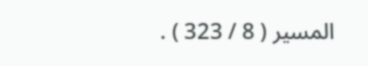المسير ( 8 / 323 ) .